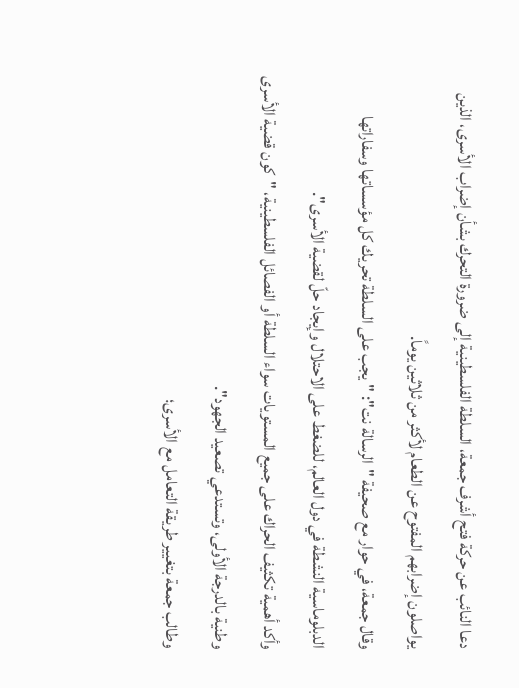دعا النائب عن حركة فتح أشرف جمعة، السلطة الفلسطينية إلى ضرورة التحرك بشأن إضراب الأسرى، الذين يواصلون إضرابهم المفتوح عن الطعام لأكثر من ثلاثين يوماً.
وقال جمعة، في حوار مع صحيفة "الرسالة نت": "يجب على السلطة تحريك كل مؤسساتها وسفاراتها الدبلوماسية النشطة في دول العالم، للضغط على الاحتلال وإيجاد حلّ لقضية الأسرى".
وأكد أهمية تكثيف الحراك على جميع المستويات سواء السلطة أو الفصائل الفلسطينية، "كون قضية الأسرى وطنية بالدرجة الأولى، وتستدعي تصعيد الجهود".
وطالب جمعة بتغيير طريقة التعامل مع الأسرى؛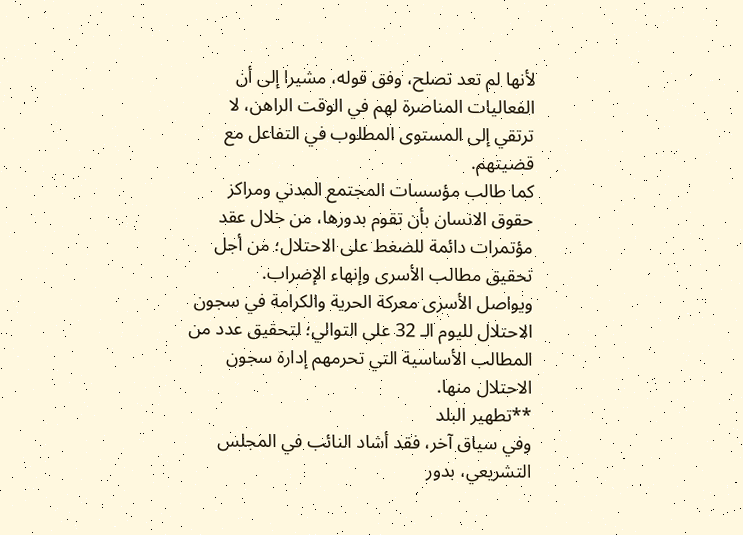لأنها لم تعد تصلح، وفق قوله، مشيرا إلى أن الفعاليات المناصرة لهم في الوقت الراهن، لا ترتقي إلى المستوى المطلوب في التفاعل مع قضيتهم.
كما طالب مؤسسات المجتمع المدني ومراكز حقوق الانسان بأن تقوم بدورها، من خلال عقد مؤتمرات دائمة للضغط على الاحتلال؛ من أجل تحقيق مطالب الأسرى وإنهاء الإضراب.
ويواصل الأسرى معركة الحرية والكرامة في سجون الاحتلال لليوم الـ 32 على التوالي؛ لتحقيق عدد من المطالب الأساسية التي تحرمهم إدارة سجون الاحتلال منها.
**تطهير البلد
وفي سياق آخر، فقد أشاد النائب في المجلس التشريعي، بدور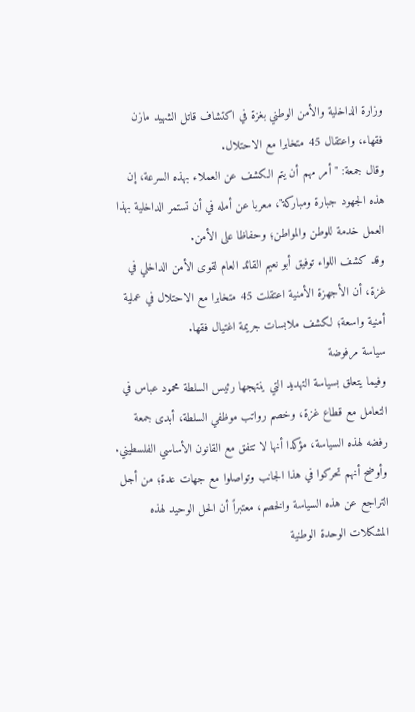وزارة الداخلية والأمن الوطني بغزة في اكتشاف قاتل الشهيد مازن فقهاء، واعتقال 45 متخابرا مع الاحتلال.
وقال جمعة: "أمر مهم أن يتم الكشف عن العملاء بهذه السرعة، إن هذه الجهود جبارة ومباركة"، معربا عن أمله في أن تستمر الداخلية بهذا العمل خدمة للوطن والمواطن؛ وحفاظا على الأمن.
وقد كشف اللواء توفيق أبو نعيم القائد العام لقوى الأمن الداخلي في غزة، أن الأجهزة الأمنية اعتقلت 45 متخابرا مع الاحتلال في عملية أمنية واسعة؛ لكشف ملابسات جريمة اغتيال فقها.
سياسة مرفوضة
وفيما يتعلق بسياسة التهديد التي ينتهجها رئيس السلطة محمود عباس في التعامل مع قطاع غزة، وخصم رواتب موظفي السلطة، أبدى جمعة رفضه لهذه السياسة، مؤكدا أنها لا تتفق مع القانون الأساسي الفلسطيني.
وأوضح أنهم تحركوا في هذا الجانب وتواصلوا مع جهات عدة؛ من أجل التراجع عن هذه السياسة والخصم، معتبراً أن الحل الوحيد لهذه المشكلات الوحدة الوطنية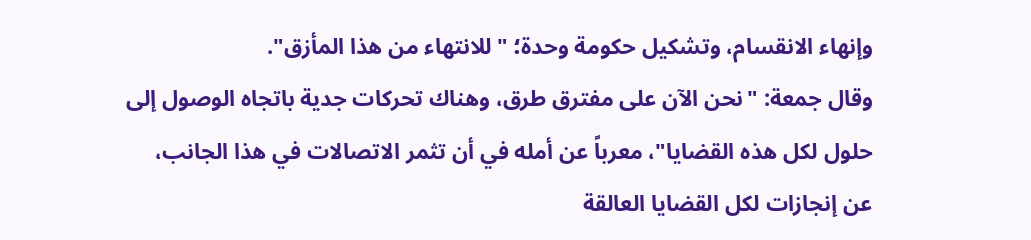وإنهاء الانقسام، وتشكيل حكومة وحدة؛ "للانتهاء من هذا المأزق".
وقال جمعة: "نحن الآن على مفترق طرق، وهناك تحركات جدية باتجاه الوصول إلى حلول لكل هذه القضايا"، معرباً عن أمله في أن تثمر الاتصالات في هذا الجانب، عن إنجازات لكل القضايا العالقة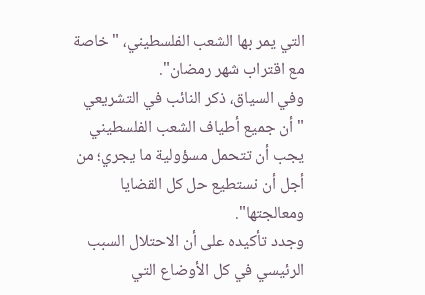التي يمر بها الشعب الفلسطيني، "خاصة مع اقتراب شهر رمضان".
وفي السياق، ذكر النائب في التشريعي "أن جميع أطياف الشعب الفلسطيني يجب أن تتحمل مسؤولية ما يجري؛ من أجل أن نستطيع حل كل القضايا ومعالجتها".
وجدد تأكيده على أن الاحتلال السبب الرئيسي في كل الأوضاع التي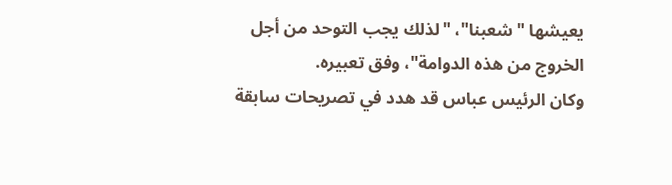يعيشها "شعبنا"، "لذلك يجب التوحد من أجل الخروج من هذه الدوامة"، وفق تعبيره.
وكان الرئيس عباس قد هدد في تصريحات سابقة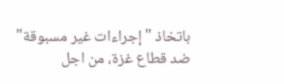باتخاذ "إجراءات غير مسبوقة" ضد قطاع غزة، من اجل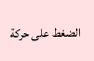الضغط على حركة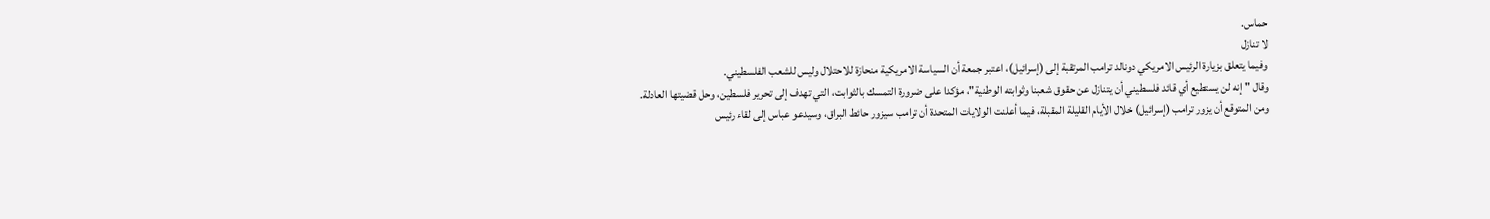حماس.
لا تنازل
وفيما يتعلق بزيارة الرئيس الامريكي دونالد ترامب المرتقبة إلى (إسرائيل)، اعتبر جمعة أن السياسة الامريكية منحازة للاحتلال وليس للشعب الفلسطيني.
وقال "إنه لن يستطيع أي قائد فلسطيني أن يتنازل عن حقوق شعبنا وثوابته الوطنية"، مؤكدا على ضرورة التمسك بالثوابت، التي تهدف إلى تحرير فلسطين، وحل قضيتها العادلة.
ومن المتوقع أن يزور ترامب (إسرائيل) خلال الأيام القليلة المقبلة، فيما أعلنت الولايات المتحدة أن ترامب سيزور حائط البراق، وسيدعو عباس إلى لقاء رئيس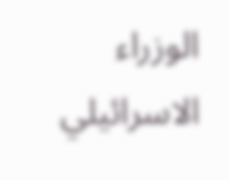الوزراء الاسرائيلي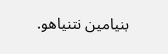بنيامين نتنياهو.